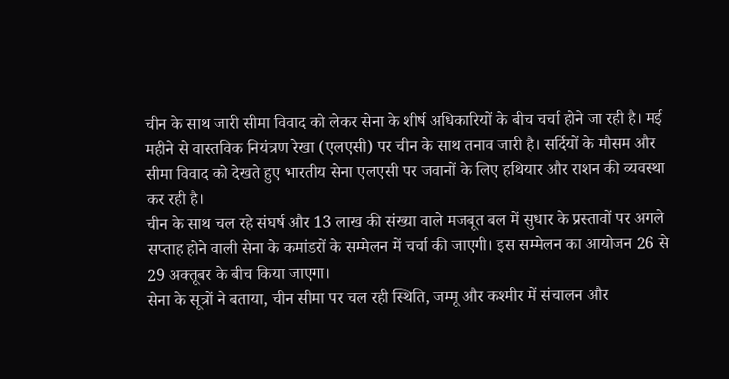चीन के साथ जारी सीमा विवाद को लेकर सेना के शीर्ष अधिकारियों के बीच चर्चा होने जा रही है। मई महीने से वास्तविक नियंत्रण रेखा (एलएसी) पर चीन के साथ तनाव जारी है। सर्दियों के मौसम और सीमा विवाद को देखते हुए भारतीय सेना एलएसी पर जवानों के लिए हथियार और राशन की व्यवस्था कर रही है।
चीन के साथ चल रहे संघर्ष और 13 लाख की संख्या वाले मजबूत बल में सुधार के प्रस्तावों पर अगले सप्ताह होने वाली सेना के कमांडरों के सम्मेलन में चर्चा की जाएगी। इस सम्मेलन का आयोजन 26 से 29 अक्तूबर के बीच किया जाएगा।
सेना के सूत्रों ने बताया, चीन सीमा पर चल रही स्थिति, जम्मू और कश्मीर में संचालन और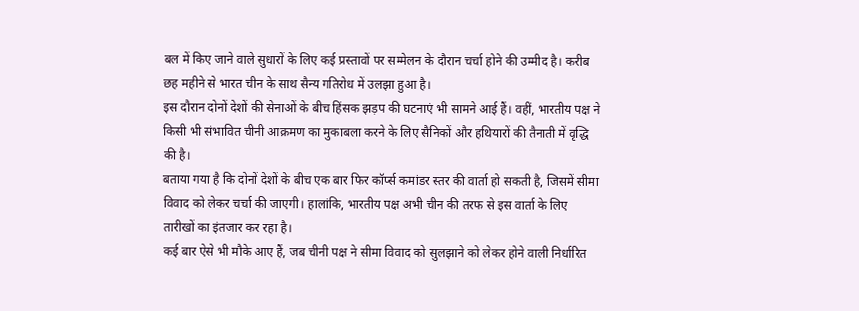बल में किए जाने वाले सुधारों के लिए कई प्रस्तावों पर सम्मेलन के दौरान चर्चा होने की उम्मीद है। करीब छह महीने से भारत चीन के साथ सैन्य गतिरोध में उलझा हुआ है।
इस दौरान दोनों देशों की सेनाओं के बीच हिंसक झड़प की घटनाएं भी सामने आई हैं। वहीं, भारतीय पक्ष ने किसी भी संभावित चीनी आक्रमण का मुकाबला करने के लिए सैनिकों और हथियारों की तैनाती में वृद्धि की है।
बताया गया है कि दोनों देशों के बीच एक बार फिर कॉर्प्स कमांडर स्तर की वार्ता हो सकती है, जिसमें सीमा विवाद को लेकर चर्चा की जाएगी। हालांकि, भारतीय पक्ष अभी चीन की तरफ से इस वार्ता के लिए तारीखों का इंतजार कर रहा है।
कई बार ऐसे भी मौके आए हैं, जब चीनी पक्ष ने सीमा विवाद को सुलझाने को लेकर होने वाली निर्धारित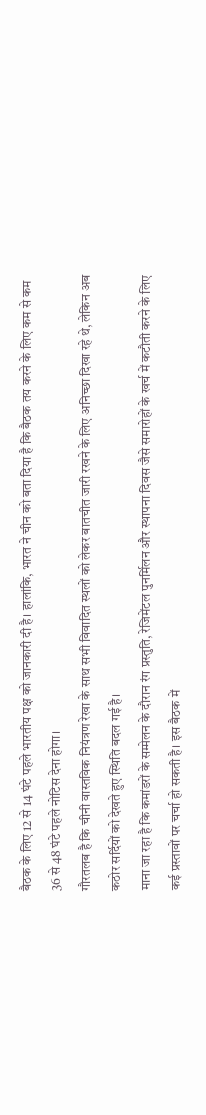बैठक के लिए 12 से 14 घंटे पहले भारतीय पक्ष को जानकारी दी है। हालांकि, भारत ने चीन को बता दिया है कि बैठक तय करने के लिए कम से कम 36 से 48 घंटे पहले नोटिस देना होगा।
गौरतलब है कि चीनी वास्तविक नियंत्रण रेखा के साथ सभी विवादित स्थलों को लेकर बातचीत जारी रखने के लिए अनिच्छा दिखा रहे थे, लेकिन अब कठोर सर्दियों को देखते हुए स्थिति बदल गई है।
माना जा रहा है कि कमांडरों के सम्मेलन के दौरान रंग प्रस्तुति, रेजिमेंटल पुनर्मिलन और स्थापना दिवस जैसे समारोहों के खर्च में कटौती करने के लिए कई प्रस्तावों पर चर्चा हो सकती है। इस बैठक में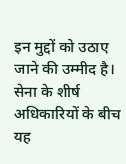इन मुद्दों को उठाए जाने की उम्मीद है। सेना के शीर्ष अधिकारियों के बीच यह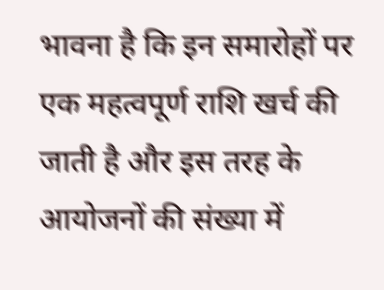भावना है कि इन समारोहों पर एक महत्वपूर्ण राशि खर्च की जाती है और इस तरह के आयोजनों की संख्या में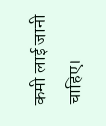कमी लाई जानी चाहिए।